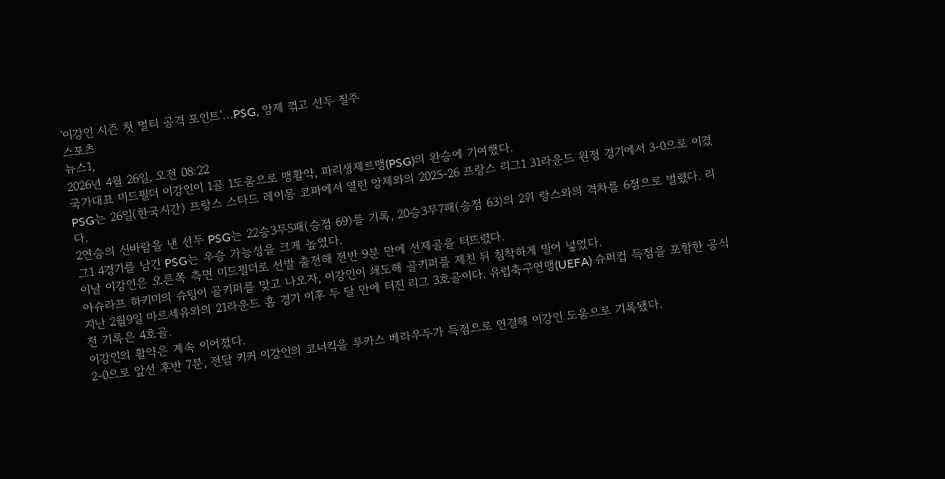'이강인 시즌 첫 멀티 공격 포인트'…PSG, 앙제 꺾고 선두 질주
스포츠
뉴스1,
2026년 4월 26일, 오전 08:22
국가대표 미드필더 이강인이 1골 1도움으로 맹활약, 파리생제르맹(PSG)의 완승에 기여했다.
PSG는 26일(한국시간) 프랑스 스타드 레이몽 코파에서 열린 앙제와의 2025-26 프랑스 리그1 31라운드 원정 경기에서 3-0으로 이겼다.
2연승의 신바람을 낸 선두 PSG는 22승3무5패(승점 69)를 기록, 20승3무7패(승점 63)의 2위 랑스와의 격차를 6점으로 벌렸다. 리그1 4경기를 남긴 PSG는 우승 가능성을 크게 높였다.
이날 이강인은 오른쪽 측면 미드필더로 선발 출전해 전반 9분 만에 선제골을 터뜨렸다.
아슈라프 하키미의 슈팅이 골키퍼를 맞고 나오자, 이강인이 쇄도해 골키퍼를 제친 뒤 침착하게 밀어 넣었다.
지난 2월9일 마르세유와의 21라운드 홈 경기 이후 두 달 만에 터진 리그 3호골이다. 유럽축구연맹(UEFA) 슈퍼컵 득점을 포함한 공식전 기록은 4호골.
이강인의 활약은 계속 이어졌다.
2-0으로 앞선 후반 7분, 전담 키커 이강인의 코너킥을 루카스 베라우두가 득점으로 연결해 이강인 도움으로 기록됐다.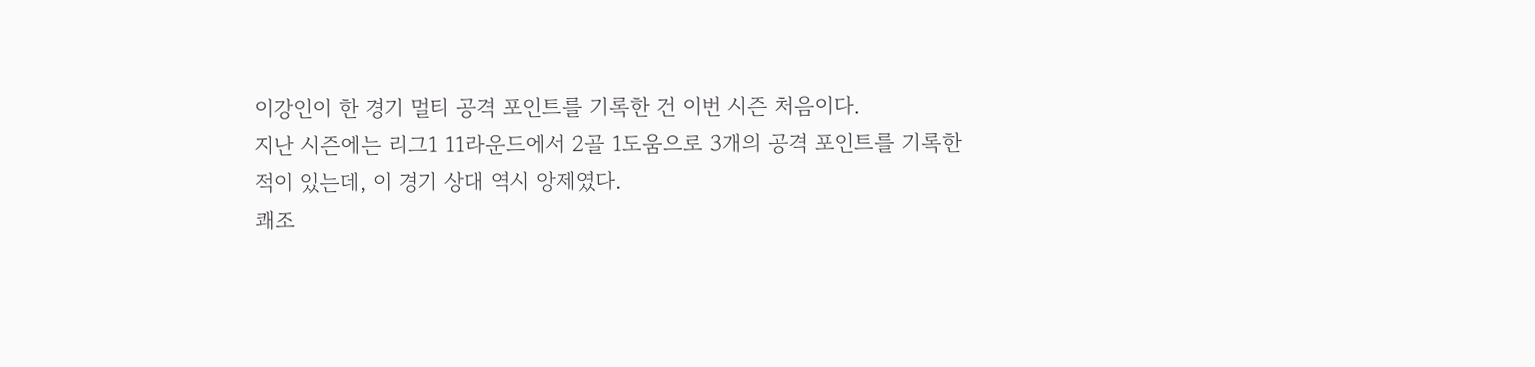이강인이 한 경기 멀티 공격 포인트를 기록한 건 이번 시즌 처음이다.
지난 시즌에는 리그1 11라운드에서 2골 1도움으로 3개의 공격 포인트를 기록한 적이 있는데, 이 경기 상대 역시 앙제였다.
쾌조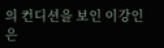의 컨디션을 보인 이강인은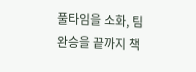풀타임을 소화, 팀 완승을 끝까지 책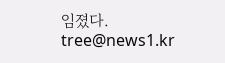임졌다.
tree@news1.kr